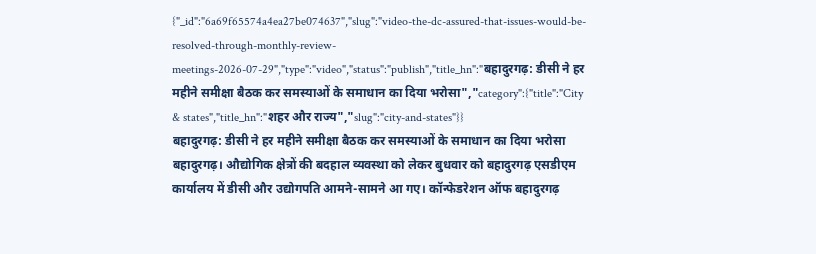{"_id":"6a69f65574a4ea27be074637","slug":"video-the-dc-assured-that-issues-would-be-resolved-through-monthly-review-meetings-2026-07-29","type":"video","status":"publish","title_hn":"बहादुरगढ़: डीसी ने हर महीने समीक्षा बैठक कर समस्याओं के समाधान का दिया भरोसा","category":{"title":"City & states","title_hn":"शहर और राज्य","slug":"city-and-states"}}
बहादुरगढ़: डीसी ने हर महीने समीक्षा बैठक कर समस्याओं के समाधान का दिया भरोसा
बहादुरगढ़। औद्योगिक क्षेत्रों की बदहाल व्यवस्था को लेकर बुधवार को बहादुरगढ़ एसडीएम कार्यालय में डीसी और उद्योगपति आमने-सामने आ गए। कॉन्फेडरेशन ऑफ बहादुरगढ़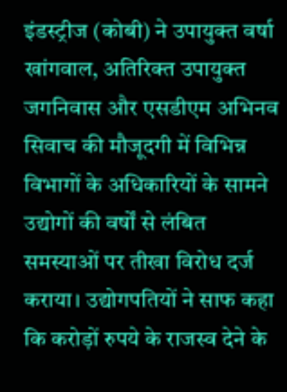इंडस्ट्रीज (कोबी) ने उपायुक्त वर्षा खांगवाल, अतिरिक्त उपायुक्त जगनिवास और एसडीएम अभिनव सिवाच की मौजूदगी में विभिन्न विभागों के अधिकारियों के सामने उद्योगों की वर्षों से लंबित समस्याओं पर तीखा विरोध दर्ज कराया। उद्योगपतियों ने साफ कहा कि करोड़ों रुपये के राजस्व देने के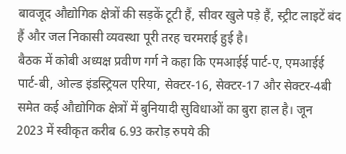बावजूद औद्योगिक क्षेत्रों की सड़कें टूटी हैं, सीवर खुले पड़े हैं, स्ट्रीट लाइटें बंद हैं और जल निकासी व्यवस्था पूरी तरह चरमराई हुई है।
बैठक में कोबी अध्यक्ष प्रवीण गर्ग ने कहा कि एमआईई पार्ट-ए, एमआईई पार्ट-बी, ओल्ड इंडस्ट्रियल एरिया, सेक्टर-16, सेक्टर-17 और सेक्टर-4बी समेत कई औद्योगिक क्षेत्रों में बुनियादी सुविधाओं का बुरा हाल है। जून 2023 में स्वीकृत करीब 6.93 करोड़ रुपये की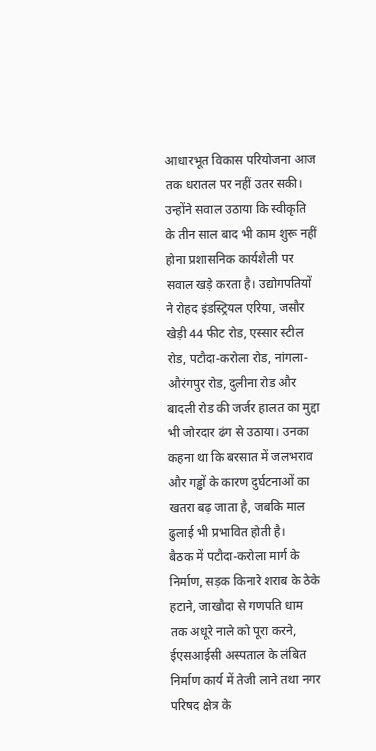आधारभूत विकास परियोजना आज तक धरातल पर नहीं उतर सकी। उन्होंने सवाल उठाया कि स्वीकृति के तीन साल बाद भी काम शुरू नहीं होना प्रशासनिक कार्यशैली पर सवाल खड़े करता है। उद्योगपतियों ने रोहद इंडस्ट्रियल एरिया, जसौर खेड़ी 44 फीट रोड, एस्सार स्टील रोड, पटौदा-करोला रोड, नांगला-औरंगपुर रोड, दुलीना रोड और बादली रोड की जर्जर हालत का मुद्दा भी जोरदार ढंग से उठाया। उनका कहना था कि बरसात में जलभराव और गड्ढों के कारण दुर्घटनाओं का खतरा बढ़ जाता है, जबकि माल ढुलाई भी प्रभावित होती है।
बैठक में पटौदा-करोला मार्ग के निर्माण, सड़क किनारे शराब के ठेके हटाने, जाखौदा से गणपति धाम तक अधूरे नाले को पूरा करने, ईएसआईसी अस्पताल के लंबित निर्माण कार्य में तेजी लाने तथा नगर परिषद क्षेत्र के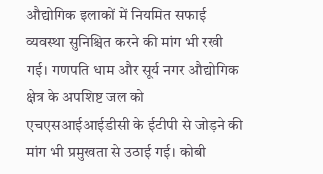औद्योगिक इलाकों में नियमित सफाई व्यवस्था सुनिश्चित करने की मांग भी रखी गई। गणपति धाम और सूर्य नगर औद्योगिक क्षेत्र के अपशिष्ट जल को एचएसआईआईडीसी के ईटीपी से जोड़ने की मांग भी प्रमुखता से उठाई गई। कोबी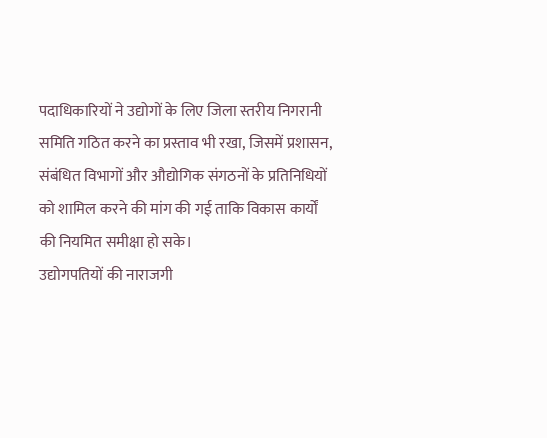पदाधिकारियों ने उद्योगों के लिए जिला स्तरीय निगरानी समिति गठित करने का प्रस्ताव भी रखा, जिसमें प्रशासन, संबंधित विभागों और औद्योगिक संगठनों के प्रतिनिधियों को शामिल करने की मांग की गई ताकि विकास कार्यों की नियमित समीक्षा हो सके।
उद्योगपतियों की नाराजगी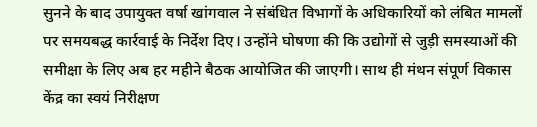सुनने के बाद उपायुक्त वर्षा खांगवाल ने संबंधित विभागों के अधिकारियों को लंबित मामलों पर समयबद्ध कार्रवाई के निर्देश दिए। उन्होंने घोषणा की कि उद्योगों से जुड़ी समस्याओं की समीक्षा के लिए अब हर महीने बैठक आयोजित की जाएगी। साथ ही मंथन संपूर्ण विकास केंद्र का स्वयं निरीक्षण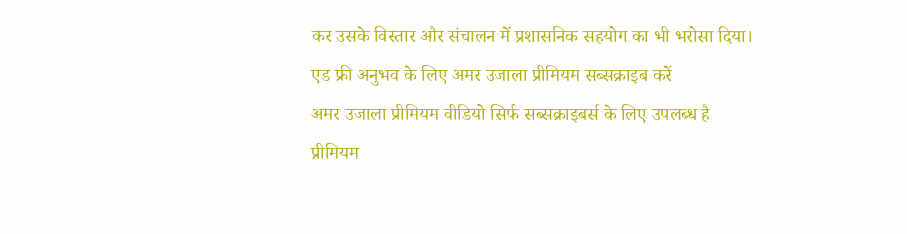कर उसके विस्तार और संचालन में प्रशासनिक सहयोग का भी भरोसा दिया।
एड फ्री अनुभव के लिए अमर उजाला प्रीमियम सब्सक्राइब करें
अमर उजाला प्रीमियम वीडियो सिर्फ सब्सक्राइबर्स के लिए उपलब्ध है
प्रीमियम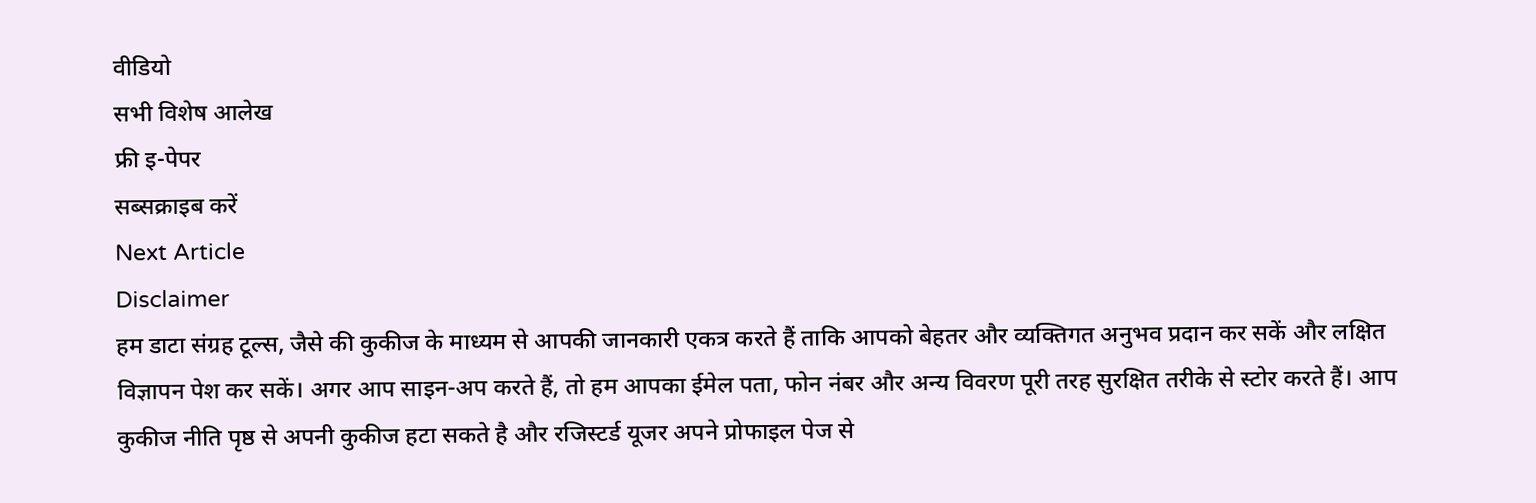वीडियो
सभी विशेष आलेख
फ्री इ-पेपर
सब्सक्राइब करें
Next Article
Disclaimer
हम डाटा संग्रह टूल्स, जैसे की कुकीज के माध्यम से आपकी जानकारी एकत्र करते हैं ताकि आपको बेहतर और व्यक्तिगत अनुभव प्रदान कर सकें और लक्षित विज्ञापन पेश कर सकें। अगर आप साइन-अप करते हैं, तो हम आपका ईमेल पता, फोन नंबर और अन्य विवरण पूरी तरह सुरक्षित तरीके से स्टोर करते हैं। आप कुकीज नीति पृष्ठ से अपनी कुकीज हटा सकते है और रजिस्टर्ड यूजर अपने प्रोफाइल पेज से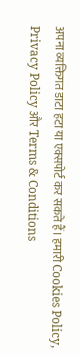अपना व्यक्तिगत डाटा हटा या एक्सपोर्ट कर सकते हैं। हमारी Cookies Policy, Privacy Policy और Terms & Conditions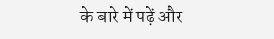के बारे में पढ़ें और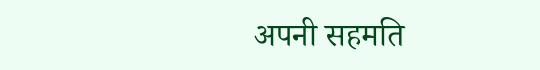अपनी सहमति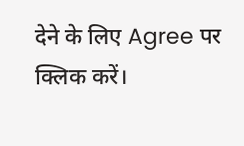देने के लिए Agree पर क्लिक करें।